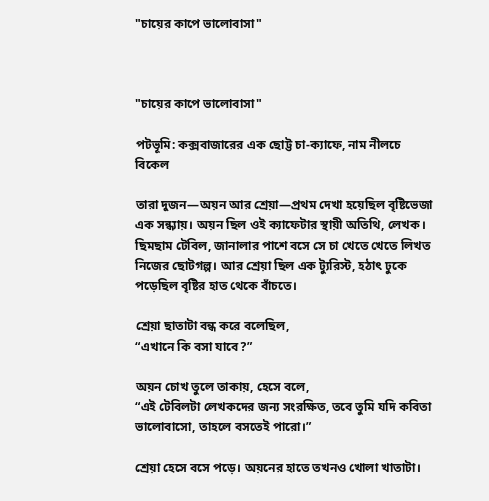"চায়ের কাপে ভালোবাসা"



"চায়ের কাপে ভালোবাসা"

পটভূমি: কক্সবাজারের এক ছোট্ট চা-ক্যাফে, নাম নীলচে বিকেল

তারা দুজন—অয়ন আর শ্রেয়া—প্রথম দেখা হয়েছিল বৃষ্টিভেজা এক সন্ধ্যায়। অয়ন ছিল ওই ক্যাফেটার স্থায়ী অতিথি, লেখক। ছিমছাম টেবিল, জানালার পাশে বসে সে চা খেতে খেতে লিখত নিজের ছোটগল্প। আর শ্রেয়া ছিল এক ট্যুরিস্ট, হঠাৎ ঢুকে পড়েছিল বৃষ্টির হাত থেকে বাঁচতে।

শ্রেয়া ছাতাটা বন্ধ করে বলেছিল,
“এখানে কি বসা যাবে?”

অয়ন চোখ তুলে তাকায়, হেসে বলে,
“এই টেবিলটা লেখকদের জন্য সংরক্ষিত, তবে তুমি যদি কবিতা ভালোবাসো, তাহলে বসতেই পারো।”

শ্রেয়া হেসে বসে পড়ে। অয়নের হাতে তখনও খোলা খাতাটা।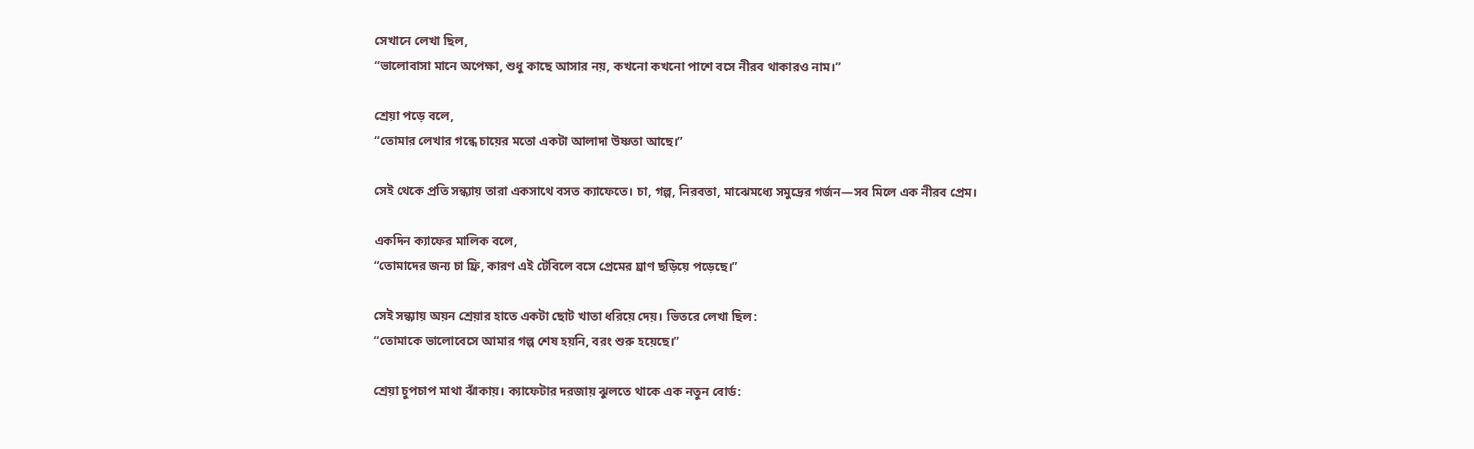সেখানে লেখা ছিল,
“ভালোবাসা মানে অপেক্ষা, শুধু কাছে আসার নয়, কখনো কখনো পাশে বসে নীরব থাকারও নাম।”

শ্রেয়া পড়ে বলে,
“তোমার লেখার গন্ধে চায়ের মতো একটা আলাদা উষ্ণতা আছে।”

সেই থেকে প্রতি সন্ধ্যায় তারা একসাথে বসত ক্যাফেতে। চা, গল্প, নিরবতা, মাঝেমধ্যে সমুদ্রের গর্জন—সব মিলে এক নীরব প্রেম।

একদিন ক্যাফের মালিক বলে,
“তোমাদের জন্য চা ফ্রি, কারণ এই টেবিলে বসে প্রেমের ঘ্রাণ ছড়িয়ে পড়েছে।”

সেই সন্ধ্যায় অয়ন শ্রেয়ার হাতে একটা ছোট খাতা ধরিয়ে দেয়। ভিতরে লেখা ছিল:
“তোমাকে ভালোবেসে আমার গল্প শেষ হয়নি, বরং শুরু হয়েছে।”

শ্রেয়া চুপচাপ মাথা ঝাঁকায়। ক্যাফেটার দরজায় ঝুলতে থাকে এক নতুন বোর্ড: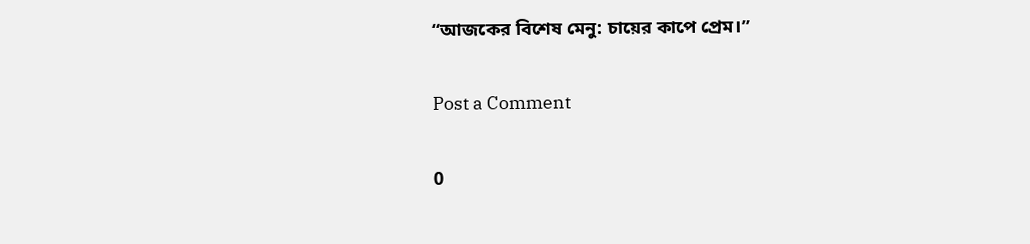“আজকের বিশেষ মেনু: চায়ের কাপে প্রেম।”

Post a Comment

0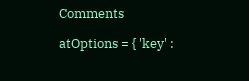Comments

atOptions = { 'key' :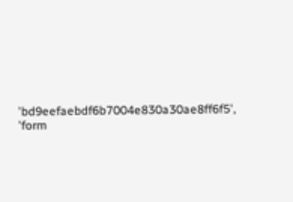'bd9eefaebdf6b7004e830a30ae8ff6f5', 'form